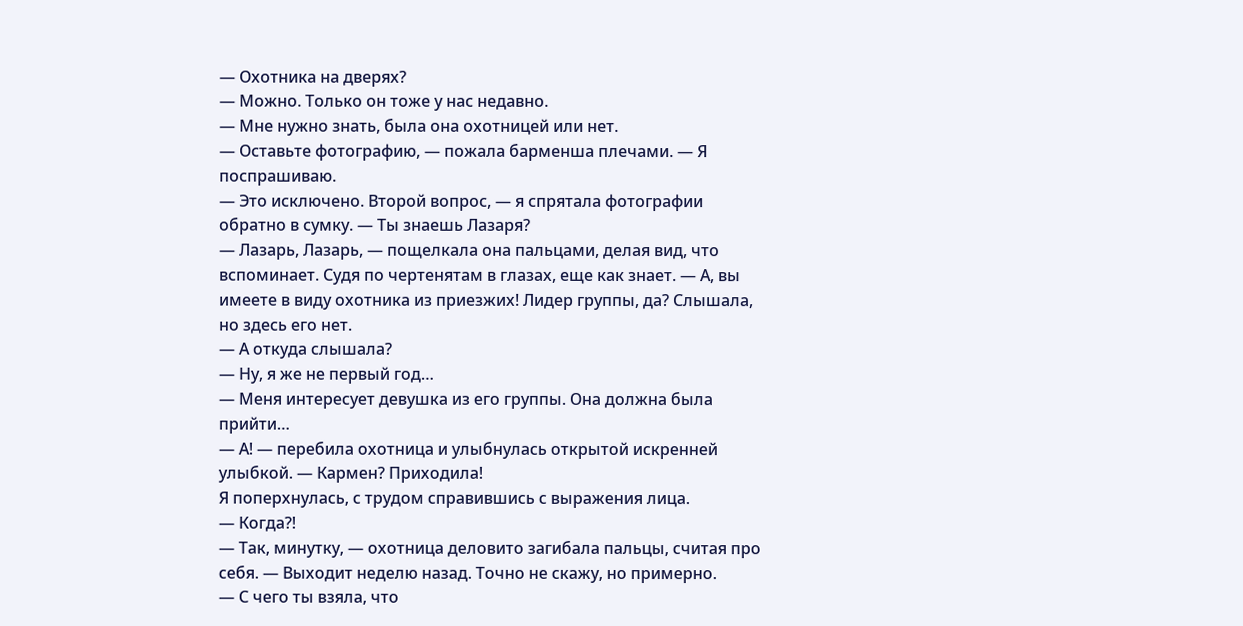— Охотника на дверях?
— Можно. Только он тоже у нас недавно.
— Мне нужно знать, была она охотницей или нет.
— Оставьте фотографию, — пожала барменша плечами. — Я поспрашиваю.
— Это исключено. Второй вопрос, — я спрятала фотографии обратно в сумку. — Ты знаешь Лазаря?
— Лазарь, Лазарь, — пощелкала она пальцами, делая вид, что вспоминает. Судя по чертенятам в глазах, еще как знает. — А, вы имеете в виду охотника из приезжих! Лидер группы, да? Слышала, но здесь его нет.
— А откуда слышала?
— Ну, я же не первый год…
— Меня интересует девушка из его группы. Она должна была прийти…
— А! — перебила охотница и улыбнулась открытой искренней улыбкой. — Кармен? Приходила!
Я поперхнулась, с трудом справившись с выражения лица.
— Когда?!
— Так, минутку, — охотница деловито загибала пальцы, считая про себя. — Выходит неделю назад. Точно не скажу, но примерно.
— С чего ты взяла, что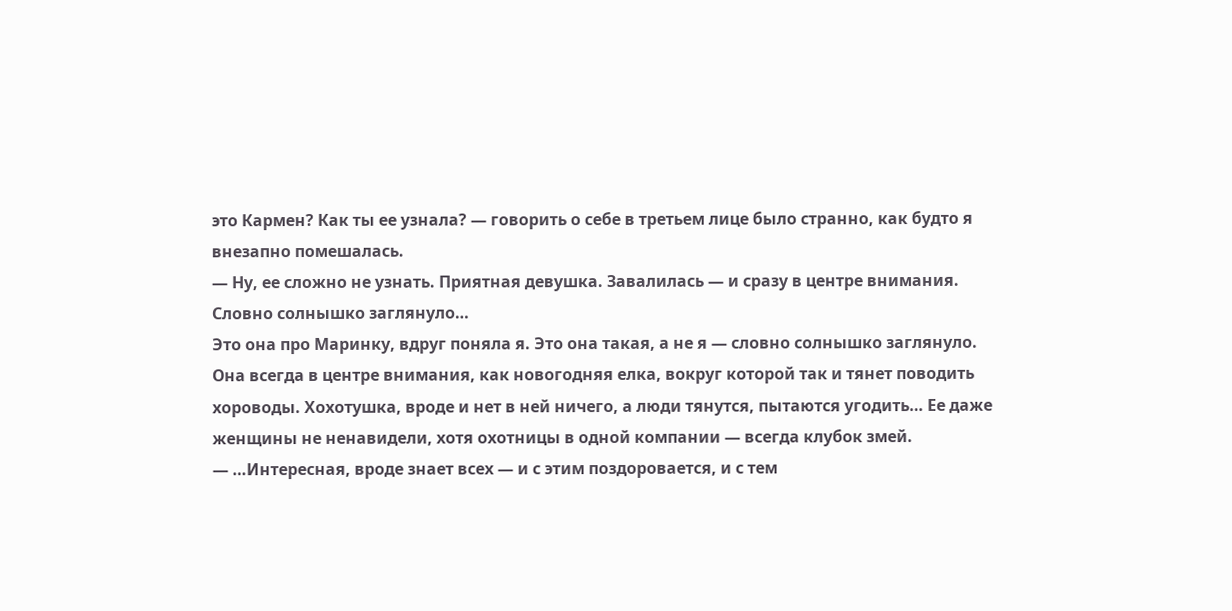это Кармен? Как ты ее узнала? — говорить о себе в третьем лице было странно, как будто я внезапно помешалась.
— Ну, ее сложно не узнать. Приятная девушка. Завалилась — и сразу в центре внимания. Словно солнышко заглянуло…
Это она про Маринку, вдруг поняла я. Это она такая, а не я — словно солнышко заглянуло. Она всегда в центре внимания, как новогодняя елка, вокруг которой так и тянет поводить хороводы. Хохотушка, вроде и нет в ней ничего, а люди тянутся, пытаются угодить… Ее даже женщины не ненавидели, хотя охотницы в одной компании — всегда клубок змей.
— …Интересная, вроде знает всех — и с этим поздоровается, и с тем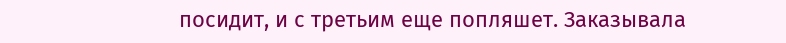посидит, и с третьим еще попляшет. Заказывала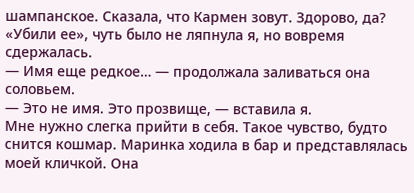шампанское. Сказала, что Кармен зовут. Здорово, да?
«Убили ее», чуть было не ляпнула я, но вовремя сдержалась.
— Имя еще редкое… — продолжала заливаться она соловьем.
— Это не имя. Это прозвище, — вставила я.
Мне нужно слегка прийти в себя. Такое чувство, будто снится кошмар. Маринка ходила в бар и представлялась моей кличкой. Она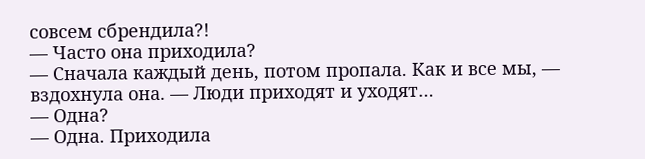совсем сбрендила?!
— Часто она приходила?
— Сначала каждый день, потом пропала. Как и все мы, — вздохнула она. — Люди приходят и уходят…
— Одна?
— Одна. Приходила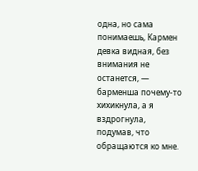одна, но сама понимаешь, Кармен девка видная, без внимания не останется, — барменша почему-то хихикнула, а я вздрогнула, подумав, что обращаются ко мне.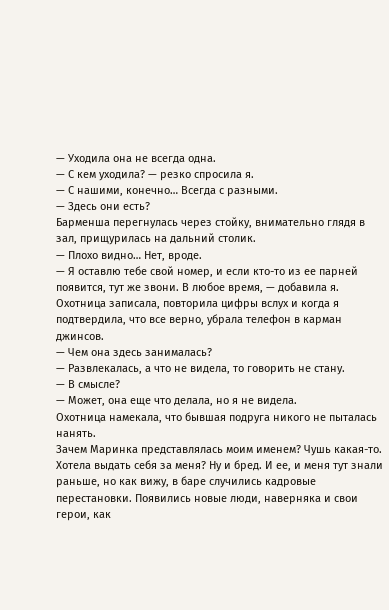— Уходила она не всегда одна.
— С кем уходила? — резко спросила я.
— С нашими, конечно… Всегда с разными.
— Здесь они есть?
Барменша перегнулась через стойку, внимательно глядя в зал, прищурилась на дальний столик.
— Плохо видно… Нет, вроде.
— Я оставлю тебе свой номер, и если кто-то из ее парней появится, тут же звони. В любое время, — добавила я.
Охотница записала, повторила цифры вслух и когда я подтвердила, что все верно, убрала телефон в карман джинсов.
— Чем она здесь занималась?
— Развлекалась, а что не видела, то говорить не стану.
— В смысле?
— Может, она еще что делала, но я не видела.
Охотница намекала, что бывшая подруга никого не пыталась нанять.
Зачем Маринка представлялась моим именем? Чушь какая-то. Хотела выдать себя за меня? Ну и бред. И ее, и меня тут знали раньше, но как вижу, в баре случились кадровые перестановки. Появились новые люди, наверняка и свои герои, как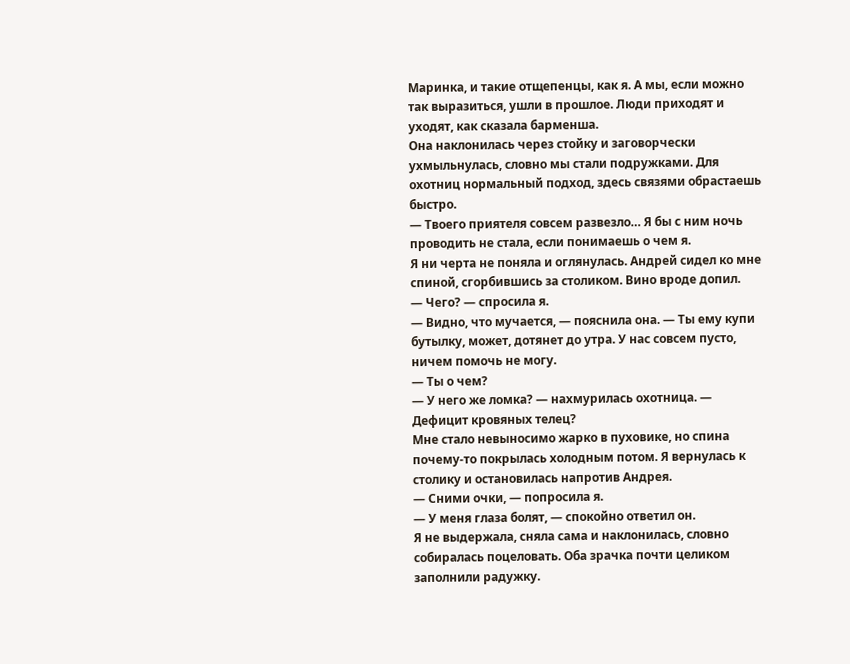Маринка, и такие отщепенцы, как я. А мы, если можно так выразиться, ушли в прошлое. Люди приходят и уходят, как сказала барменша.
Она наклонилась через стойку и заговорчески ухмыльнулась, словно мы стали подружками. Для охотниц нормальный подход, здесь связями обрастаешь быстро.
— Твоего приятеля совсем развезло… Я бы с ним ночь проводить не стала, если понимаешь о чем я.
Я ни черта не поняла и оглянулась. Андрей сидел ко мне спиной, сгорбившись за столиком. Вино вроде допил.
— Чего? — спросила я.
— Видно, что мучается, — пояснила она. — Ты ему купи бутылку, может, дотянет до утра. У нас совсем пусто, ничем помочь не могу.
— Ты о чем?
— У него же ломка? — нахмурилась охотница. — Дефицит кровяных телец?
Мне стало невыносимо жарко в пуховике, но спина почему-то покрылась холодным потом. Я вернулась к столику и остановилась напротив Андрея.
— Сними очки, — попросила я.
— У меня глаза болят, — спокойно ответил он.
Я не выдержала, сняла сама и наклонилась, словно собиралась поцеловать. Оба зрачка почти целиком заполнили радужку.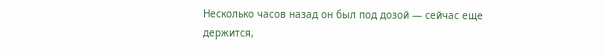Несколько часов назад он был под дозой — сейчас еще держится,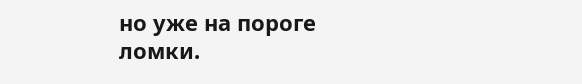но уже на пороге ломки.